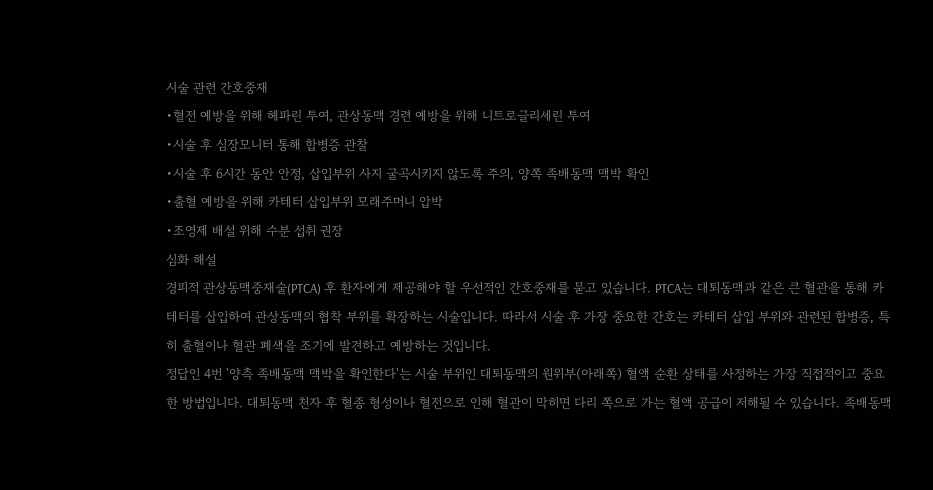시술 관련 간호중재
•혈전 예방을 위해 헤파린 투여, 관상동맥 경련 예방을 위해 니트로글리세린 투여
•시술 후 심장모니터 통해 합병증 관찰
•시술 후 6시간 동안 안정, 삽입부위 사지 굴곡시키지 않도록 주의, 양쪽 족배동맥 맥박 확인
•출혈 예방을 위해 카테터 삽입부위 모래주머니 압박
•조영제 배설 위해 수분 섭취 권장
심화 해설
경피적 관상동맥중재술(PTCA) 후 환자에게 제공해야 할 우선적인 간호중재를 묻고 있습니다. PTCA는 대퇴동맥과 같은 큰 혈관을 통해 카테터를 삽입하여 관상동맥의 협착 부위를 확장하는 시술입니다. 따라서 시술 후 가장 중요한 간호는 카테터 삽입 부위와 관련된 합병증, 특히 출혈이나 혈관 폐색을 조기에 발견하고 예방하는 것입니다.
정답인 4번 '양측 족배동맥 맥박을 확인한다'는 시술 부위인 대퇴동맥의 원위부(아래쪽) 혈액 순환 상태를 사정하는 가장 직접적이고 중요한 방법입니다. 대퇴동맥 천자 후 혈종 형성이나 혈전으로 인해 혈관이 막히면 다리 쪽으로 가는 혈액 공급이 저해될 수 있습니다. 족배동맥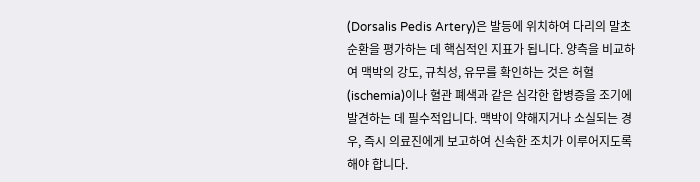(Dorsalis Pedis Artery)은 발등에 위치하여 다리의 말초 순환을 평가하는 데 핵심적인 지표가 됩니다. 양측을 비교하여 맥박의 강도, 규칙성, 유무를 확인하는 것은 허혈(ischemia)이나 혈관 폐색과 같은 심각한 합병증을 조기에 발견하는 데 필수적입니다. 맥박이 약해지거나 소실되는 경우, 즉시 의료진에게 보고하여 신속한 조치가 이루어지도록 해야 합니다.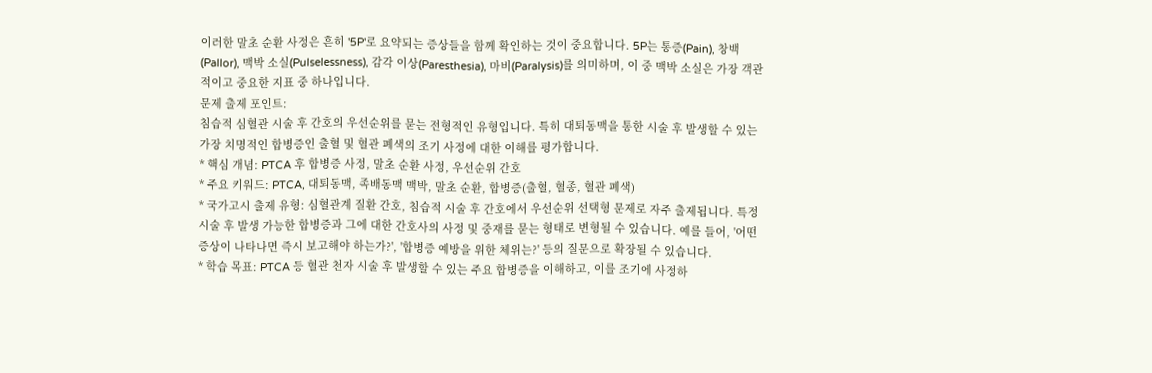이러한 말초 순환 사정은 흔히 '5P'로 요약되는 증상들을 함께 확인하는 것이 중요합니다. 5P는 통증(Pain), 창백(Pallor), 맥박 소실(Pulselessness), 감각 이상(Paresthesia), 마비(Paralysis)를 의미하며, 이 중 맥박 소실은 가장 객관적이고 중요한 지표 중 하나입니다.
문제 출제 포인트:
침습적 심혈관 시술 후 간호의 우선순위를 묻는 전형적인 유형입니다. 특히 대퇴동맥을 통한 시술 후 발생할 수 있는 가장 치명적인 합병증인 출혈 및 혈관 폐색의 조기 사정에 대한 이해를 평가합니다.
* 핵심 개념: PTCA 후 합병증 사정, 말초 순환 사정, 우선순위 간호
* 주요 키워드: PTCA, 대퇴동맥, 족배동맥 맥박, 말초 순환, 합병증(출혈, 혈종, 혈관 폐색)
* 국가고시 출제 유형: 심혈관계 질환 간호, 침습적 시술 후 간호에서 우선순위 선택형 문제로 자주 출제됩니다. 특정 시술 후 발생 가능한 합병증과 그에 대한 간호사의 사정 및 중재를 묻는 형태로 변형될 수 있습니다. 예를 들어, '어떤 증상이 나타나면 즉시 보고해야 하는가?', '합병증 예방을 위한 체위는?' 등의 질문으로 확장될 수 있습니다.
* 학습 목표: PTCA 등 혈관 천자 시술 후 발생할 수 있는 주요 합병증을 이해하고, 이를 조기에 사정하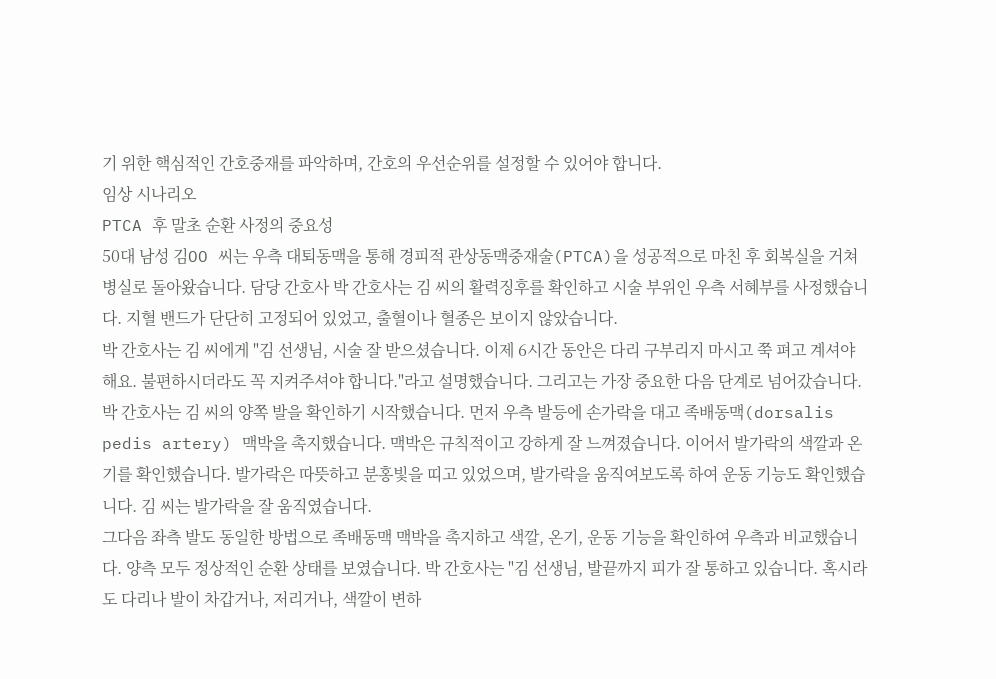기 위한 핵심적인 간호중재를 파악하며, 간호의 우선순위를 설정할 수 있어야 합니다.
임상 시나리오
PTCA 후 말초 순환 사정의 중요성
50대 남성 김OO 씨는 우측 대퇴동맥을 통해 경피적 관상동맥중재술(PTCA)을 성공적으로 마친 후 회복실을 거쳐 병실로 돌아왔습니다. 담당 간호사 박 간호사는 김 씨의 활력징후를 확인하고 시술 부위인 우측 서혜부를 사정했습니다. 지혈 밴드가 단단히 고정되어 있었고, 출혈이나 혈종은 보이지 않았습니다.
박 간호사는 김 씨에게 "김 선생님, 시술 잘 받으셨습니다. 이제 6시간 동안은 다리 구부리지 마시고 쭉 펴고 계셔야 해요. 불편하시더라도 꼭 지켜주셔야 합니다."라고 설명했습니다. 그리고는 가장 중요한 다음 단계로 넘어갔습니다.
박 간호사는 김 씨의 양쪽 발을 확인하기 시작했습니다. 먼저 우측 발등에 손가락을 대고 족배동맥(dorsalis pedis artery) 맥박을 촉지했습니다. 맥박은 규칙적이고 강하게 잘 느껴졌습니다. 이어서 발가락의 색깔과 온기를 확인했습니다. 발가락은 따뜻하고 분홍빛을 띠고 있었으며, 발가락을 움직여보도록 하여 운동 기능도 확인했습니다. 김 씨는 발가락을 잘 움직였습니다.
그다음 좌측 발도 동일한 방법으로 족배동맥 맥박을 촉지하고 색깔, 온기, 운동 기능을 확인하여 우측과 비교했습니다. 양측 모두 정상적인 순환 상태를 보였습니다. 박 간호사는 "김 선생님, 발끝까지 피가 잘 통하고 있습니다. 혹시라도 다리나 발이 차갑거나, 저리거나, 색깔이 변하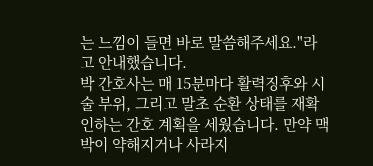는 느낌이 들면 바로 말씀해주세요."라고 안내했습니다.
박 간호사는 매 15분마다 활력징후와 시술 부위, 그리고 말초 순환 상태를 재확인하는 간호 계획을 세웠습니다. 만약 맥박이 약해지거나 사라지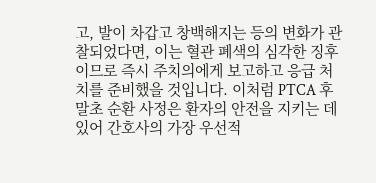고, 발이 차갑고 창백해지는 등의 변화가 관찰되었다면, 이는 혈관 폐색의 심각한 징후이므로 즉시 주치의에게 보고하고 응급 처치를 준비했을 것입니다. 이처럼 PTCA 후 말초 순환 사정은 환자의 안전을 지키는 데 있어 간호사의 가장 우선적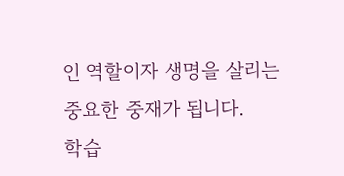인 역할이자 생명을 살리는 중요한 중재가 됩니다.
학습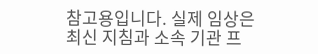참고용입니다. 실제 임상은 최신 지침과 소속 기관 프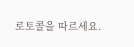로토콜을 따르세요.